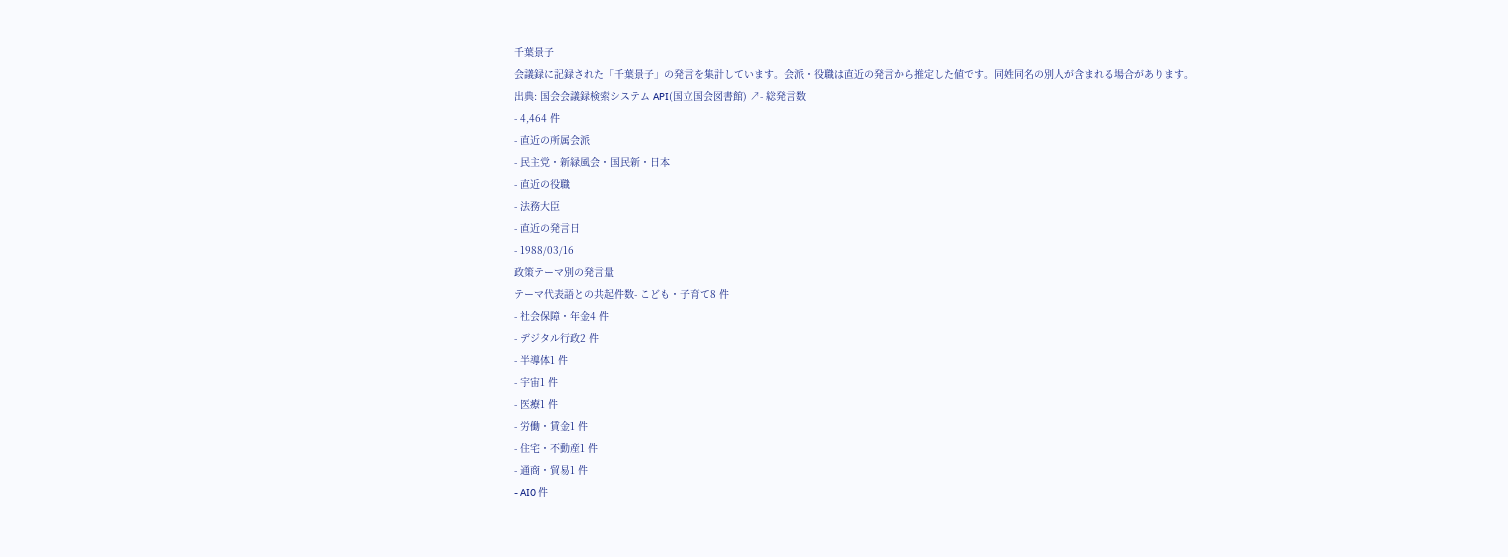千葉景子
会議録に記録された「千葉景子」の発言を集計しています。会派・役職は直近の発言から推定した値です。同姓同名の別人が含まれる場合があります。
出典: 国会会議録検索システム API(国立国会図書館) ↗- 総発言数
- 4,464 件
- 直近の所属会派
- 民主党・新緑風会・国民新・日本
- 直近の役職
- 法務大臣
- 直近の発言日
- 1988/03/16
政策テーマ別の発言量
テーマ代表語との共起件数- こども・子育て8 件
- 社会保障・年金4 件
- デジタル行政2 件
- 半導体1 件
- 宇宙1 件
- 医療1 件
- 労働・賃金1 件
- 住宅・不動産1 件
- 通商・貿易1 件
- AI0 件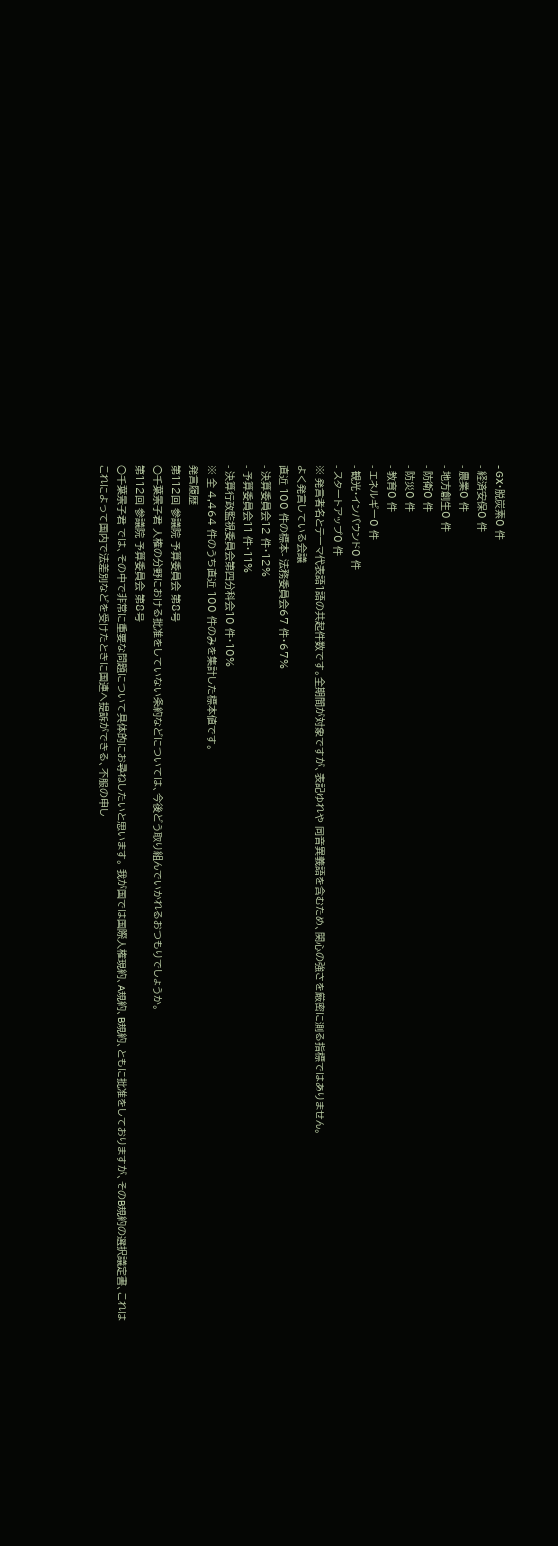- GX・脱炭素0 件
- 経済安保0 件
- 農業0 件
- 地方創生0 件
- 防衛0 件
- 防災0 件
- 教育0 件
- エネルギー0 件
- 観光・インバウンド0 件
- スタートアップ0 件
※ 発言者名とテーマ代表語1語の共起件数です。全期間が対象ですが、表記ゆれや 同音異義語を含むため、関心の強さを厳密に測る指標ではありません。
よく発言している会議
直近 100 件の標本- 法務委員会67 件・67%
- 決算委員会12 件・12%
- 予算委員会11 件・11%
- 決算行政監視委員会第四分科会10 件・10%
※ 全 4,464 件のうち直近 100 件のみを集計した標本値です。
発言履歴
第112回 参議院 予算委員会 第8号
○千葉景子君 人権の分野における批准をしていない条約などについては、今後どう取り組んでいかれるおつもりでしょうか。
第112回 参議院 予算委員会 第8号
○千葉景子君 では、その中で非常に重要な問題について具体的にお尋ねしたいと思います。 我が国では国際人権現約、A規約、B規約、ともに批准をしておりますが、そのB規約の選択議定書、これはこれによって国内で法差別などを受けたときに国連へ提訴ができる、不服の申し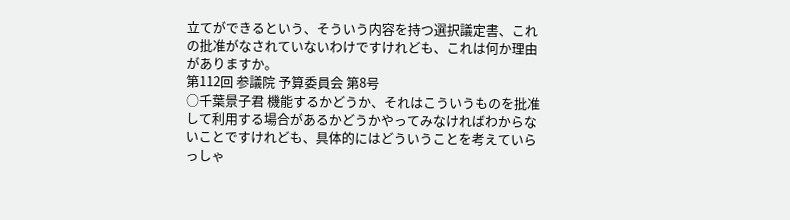立てができるという、そういう内容を持つ選択議定書、これの批准がなされていないわけですけれども、これは何か理由がありますか。
第112回 参議院 予算委員会 第8号
○千葉景子君 機能するかどうか、それはこういうものを批准して利用する場合があるかどうかやってみなければわからないことですけれども、具体的にはどういうことを考えていらっしゃ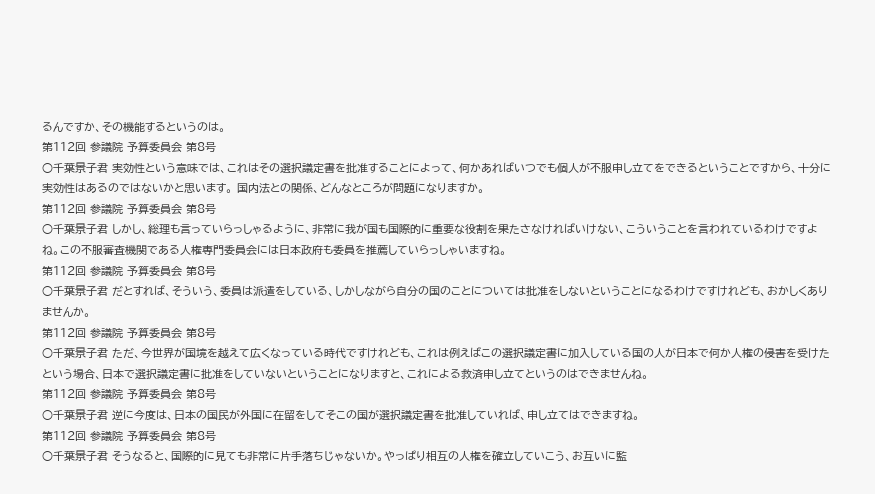るんですか、その機能するというのは。
第112回 参議院 予算委員会 第8号
○千葉景子君 実効性という意味では、これはその選択議定書を批准することによって、何かあればいつでも個人が不服申し立てをできるということですから、十分に実効性はあるのではないかと思います。 国内法との関係、どんなところが問題になりますか。
第112回 参議院 予算委員会 第8号
○千葉景子君 しかし、総理も言っていらっしゃるように、非常に我が国も国際的に重要な役割を果たさなければいけない、こういうことを言われているわけですよね。この不服審査機関である人権専門委員会には日本政府も委員を推薦していらっしゃいますね。
第112回 参議院 予算委員会 第8号
○千葉景子君 だとすれば、そういう、委員は派遣をしている、しかしながら自分の国のことについては批准をしないということになるわけですけれども、おかしくありませんか。
第112回 参議院 予算委員会 第8号
○千葉景子君 ただ、今世界が国境を越えて広くなっている時代ですけれども、これは例えばこの選択議定書に加入している国の人が日本で何か人権の侵害を受けたという場合、日本で選択議定書に批准をしていないということになりますと、これによる救済申し立てというのはできませんね。
第112回 参議院 予算委員会 第8号
○千葉景子君 逆に今度は、日本の国民が外国に在留をしてそこの国が選択議定書を批准していれば、申し立てはできますね。
第112回 参議院 予算委員会 第8号
○千葉景子君 そうなると、国際的に見ても非常に片手落ちじゃないか。やっぱり相互の人権を確立していこう、お互いに監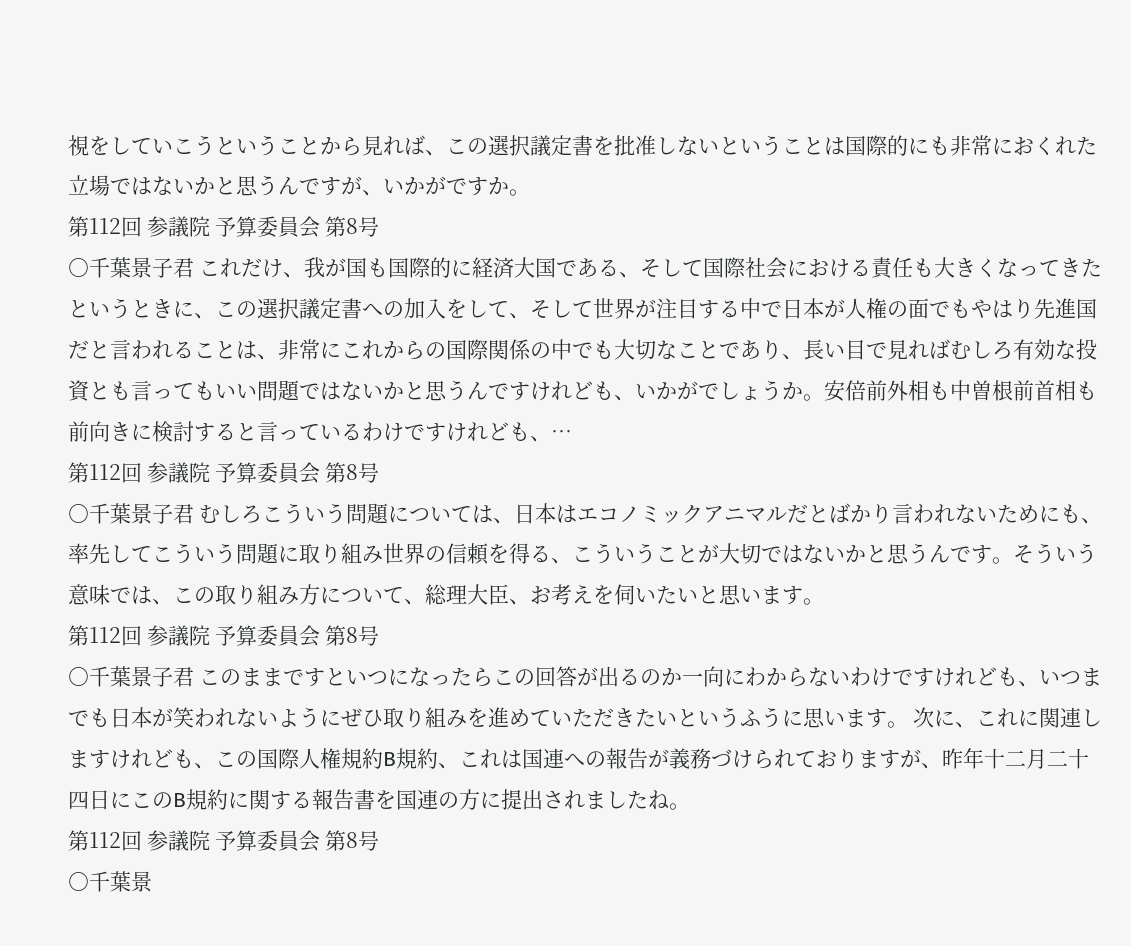視をしていこうということから見れば、この選択議定書を批准しないということは国際的にも非常におくれた立場ではないかと思うんですが、いかがですか。
第112回 参議院 予算委員会 第8号
○千葉景子君 これだけ、我が国も国際的に経済大国である、そして国際社会における責任も大きくなってきたというときに、この選択議定書への加入をして、そして世界が注目する中で日本が人権の面でもやはり先進国だと言われることは、非常にこれからの国際関係の中でも大切なことであり、長い目で見ればむしろ有効な投資とも言ってもいい問題ではないかと思うんですけれども、いかがでしょうか。安倍前外相も中曽根前首相も前向きに検討すると言っているわけですけれども、…
第112回 参議院 予算委員会 第8号
○千葉景子君 むしろこういう問題については、日本はエコノミックアニマルだとばかり言われないためにも、率先してこういう問題に取り組み世界の信頼を得る、こういうことが大切ではないかと思うんです。そういう意味では、この取り組み方について、総理大臣、お考えを伺いたいと思います。
第112回 参議院 予算委員会 第8号
○千葉景子君 このままですといつになったらこの回答が出るのか一向にわからないわけですけれども、いつまでも日本が笑われないようにぜひ取り組みを進めていただきたいというふうに思います。 次に、これに関連しますけれども、この国際人権規約B規約、これは国連への報告が義務づけられておりますが、昨年十二月二十四日にこのB規約に関する報告書を国連の方に提出されましたね。
第112回 参議院 予算委員会 第8号
○千葉景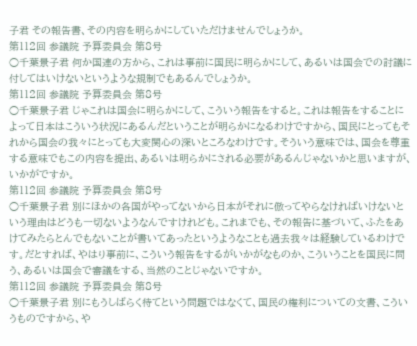子君 その報告書、その内容を明らかにしていただけませんでしょうか。
第112回 参議院 予算委員会 第8号
○千葉景子君 何か国連の方から、これは事前に国民に明らかにして、あるいは国会での討議に付してはいけないというような規制でもあるんでしょうか。
第112回 参議院 予算委員会 第8号
○千葉景子君 じゃこれは国会に明らかにして、こういう報告をすると。これは報告をすることによって日本はこういう状況にあるんだということが明らかになるわけですから、国民にとってもそれから国会の我々にとっても大変関心の深いところなわけです。そういう意味では、国会を尊重する意味でもこの内容を提出、あるいは明らかにされる必要があるんじゃないかと思いますが、いかがですか。
第112回 参議院 予算委員会 第8号
○千葉景子君 別にほかの各国がやってないから日本がそれに倣ってやらなければいけないという理由はどうも一切ないようなんですけれども。これまでも、その報告に基づいて、ふたをあけてみたらとんでもないことが書いてあったというようなことも過去我々は経験しているわけです。だとすれば、やはり事前に、こういう報告をするがいかがなものか、こういうことを国民に問う、あるいは国会で審議をする、当然のことじゃないですか。
第112回 参議院 予算委員会 第8号
○千葉景子君 別にもうしばらく待てという問題ではなくて、国民の権利についての文書、こういうものですから、や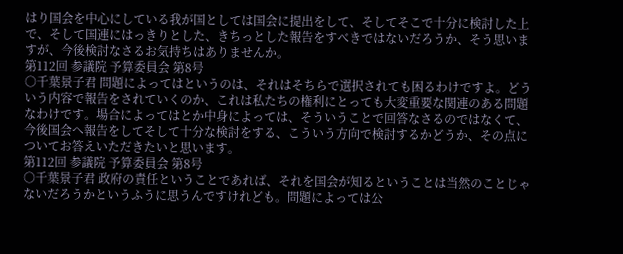はり国会を中心にしている我が国としては国会に提出をして、そしてそこで十分に検討した上で、そして国連にはっきりとした、きちっとした報告をすべきではないだろうか、そう思いますが、今後検討なさるお気持ちはありませんか。
第112回 参議院 予算委員会 第8号
○千葉景子君 問題によってはというのは、それはそちらで選択されても困るわけですよ。どういう内容で報告をされていくのか、これは私たちの権利にとっても大変重要な関連のある問題なわけです。場合によってはとか中身によっては、そういうことで回答なさるのではなくて、今後国会へ報告をしてそして十分な検討をする、こういう方向で検討するかどうか、その点についてお答えいただきたいと思います。
第112回 参議院 予算委員会 第8号
○千葉景子君 政府の責任ということであれば、それを国会が知るということは当然のことじゃないだろうかというふうに思うんですけれども。問題によっては公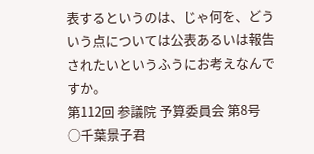表するというのは、じゃ何を、どういう点については公表あるいは報告されたいというふうにお考えなんですか。
第112回 参議院 予算委員会 第8号
○千葉景子君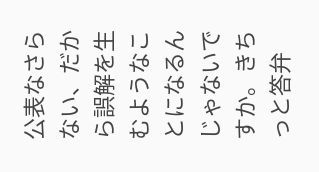公表なさらない、だから誤解を生むようなことになるんじゃないですか。きちっと答弁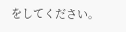をしてください。